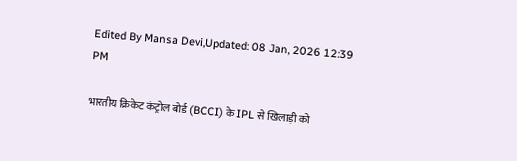Edited By Mansa Devi,Updated: 08 Jan, 2026 12:39 PM

भारतीय क्रिकेट कंट्रोल बोर्ड (BCCI) के IPL से खिलाड़ी को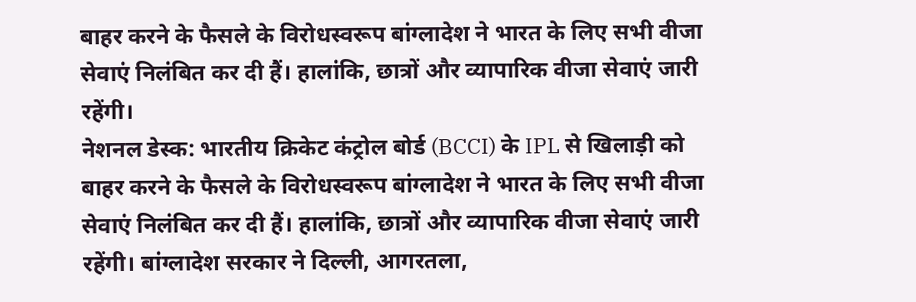बाहर करने के फैसले के विरोधस्वरूप बांग्लादेश ने भारत के लिए सभी वीजा सेवाएं निलंबित कर दी हैं। हालांकि, छात्रों और व्यापारिक वीजा सेवाएं जारी रहेंगी।
नेशनल डेस्क: भारतीय क्रिकेट कंट्रोल बोर्ड (BCCI) के IPL से खिलाड़ी को बाहर करने के फैसले के विरोधस्वरूप बांग्लादेश ने भारत के लिए सभी वीजा सेवाएं निलंबित कर दी हैं। हालांकि, छात्रों और व्यापारिक वीजा सेवाएं जारी रहेंगी। बांग्लादेश सरकार ने दिल्ली, आगरतला,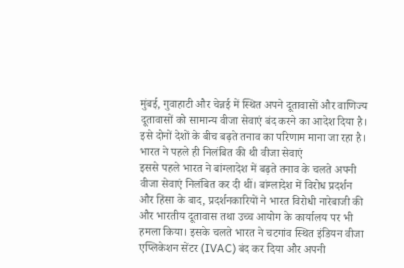मुंबई, गुवाहाटी और चेन्नई में स्थित अपने दूतावासों और वाणिज्य दूतावासों को सामान्य वीजा सेवाएं बंद करने का आदेश दिया है। इसे दोनों देशों के बीच बढ़ते तनाव का परिणाम माना जा रहा है।
भारत ने पहले ही निलंबित की थी वीजा सेवाएं
इससे पहले भारत ने बांग्लादेश में बढ़ते तनाव के चलते अपनी वीजा सेवाएं निलंबित कर दी थीं। बांग्लादेश में विरोध प्रदर्शन और हिंसा के बाद, प्रदर्शनकारियों ने भारत विरोधी नारेबाजी की और भारतीय दूतावास तथा उच्च आयोग के कार्यालय पर भी हमला किया। इसके चलते भारत ने चटगांव स्थित इंडियन वीजा एप्लिकेशन सेंटर (IVAC) बंद कर दिया और अपनी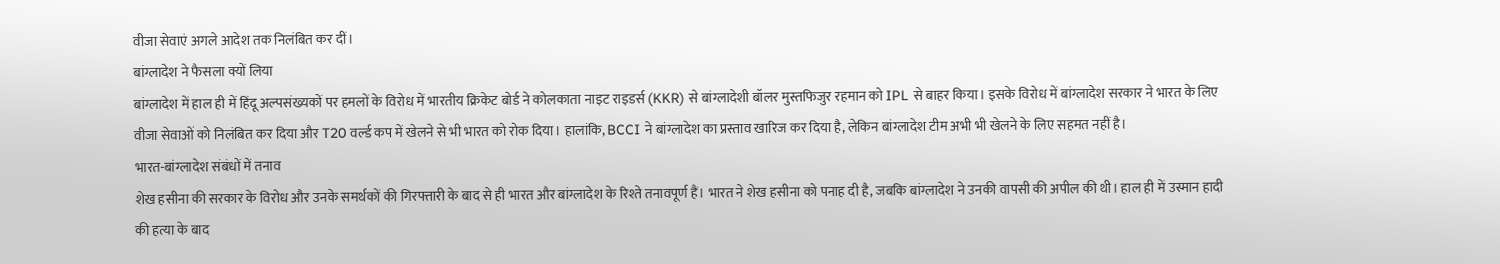वीजा सेवाएं अगले आदेश तक निलंबित कर दीं।
बांग्लादेश ने फैसला क्यों लिया
बांग्लादेश में हाल ही में हिंदू अल्पसंख्यकों पर हमलों के विरोध में भारतीय क्रिकेट बोर्ड ने कोलकाता नाइट राइडर्स (KKR) से बांग्लादेशी बॉलर मुस्तफिजुर रहमान को IPL से बाहर किया। इसके विरोध में बांग्लादेश सरकार ने भारत के लिए वीजा सेवाओं को निलंबित कर दिया और T20 वर्ल्ड कप में खेलने से भी भारत को रोक दिया। हालांकि, BCCI ने बांग्लादेश का प्रस्ताव खारिज कर दिया है, लेकिन बांग्लादेश टीम अभी भी खेलने के लिए सहमत नहीं है।
भारत-बांग्लादेश संबंधों में तनाव
शेख हसीना की सरकार के विरोध और उनके समर्थकों की गिरफ्तारी के बाद से ही भारत और बांग्लादेश के रिश्ते तनावपूर्ण हैं। भारत ने शेख हसीना को पनाह दी है, जबकि बांग्लादेश ने उनकी वापसी की अपील की थी। हाल ही में उस्मान हादी की हत्या के बाद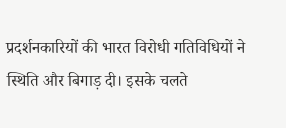प्रदर्शनकारियों की भारत विरोधी गतिविधियों ने स्थिति और बिगाड़ दी। इसके चलते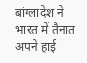बांग्लादेश ने भारत में तैनात अपने हाई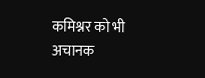कमिश्नर को भी अचानक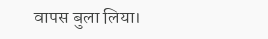वापस बुला लिया।